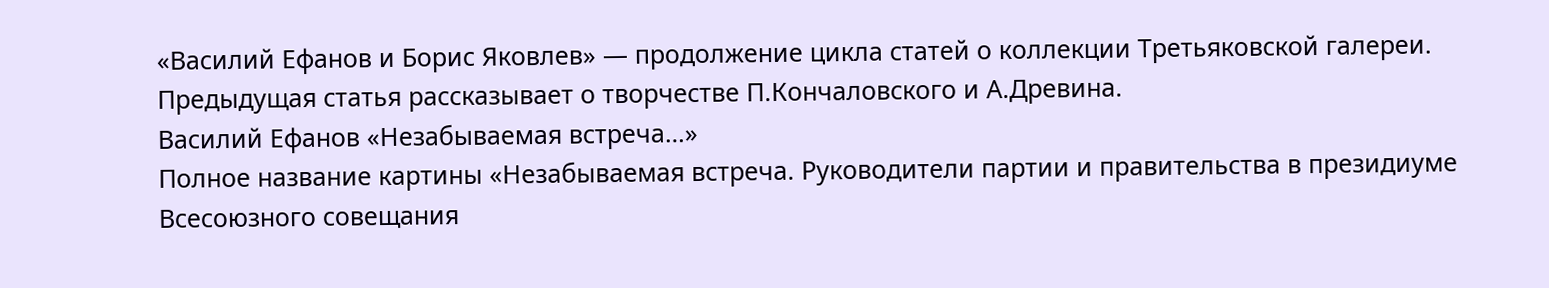«Василий Ефанов и Борис Яковлев» — продолжение цикла статей о коллекции Третьяковской галереи. Предыдущая статья рассказывает о творчестве П.Кончаловского и А.Древина.
Василий Ефанов «Незабываемая встреча…»
Полное название картины «Незабываемая встреча. Руководители партии и правительства в президиуме Всесоюзного совещания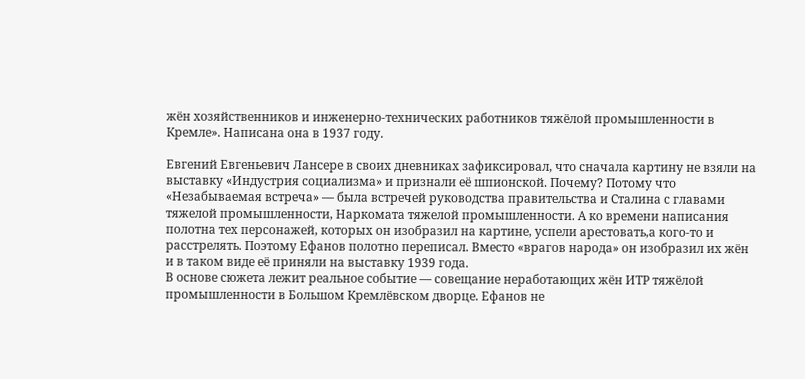жён хозяйственников и инженерно-технических работников тяжёлой промышленности в Кремле». Написана она в 1937 году.

Евгений Евгеньевич Лансере в своих дневниках зафиксировал, что сначала картину не взяли на выставку «Индустрия социализма» и признали её шпионской. Почему? Потому что «Незабываемая встреча» — была встречей руководства правительства и Сталина с главами тяжелой промышленности, Наркомата тяжелой промышленности. А ко времени написания полотна тех персонажей, которых он изобразил на картине, успели арестовать,а кого-то и расстрелять. Поэтому Ефанов полотно переписал. Вместо «врагов народа» он изобразил их жён и в таком виде её приняли на выставку 1939 года.
В основе сюжета лежит реальное событие — совещание неработающих жён ИТР тяжёлой промышленности в Большом Кремлёвском дворце. Ефанов не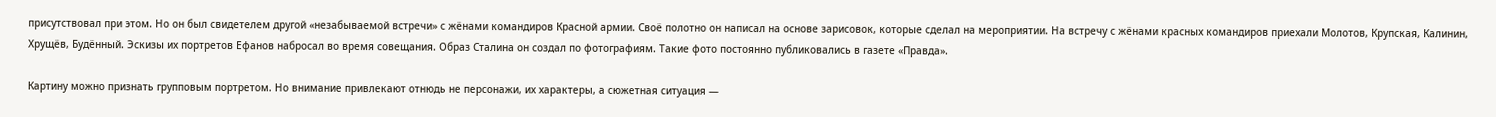присутствовал при этом. Но он был свидетелем другой «незабываемой встречи» с жёнами командиров Красной армии. Своё полотно он написал на основе зарисовок, которые сделал на мероприятии. На встречу с жёнами красных командиров приехали Молотов, Крупская, Калинин, Хрущёв, Будённый. Эскизы их портретов Ефанов набросал во время совещания. Образ Сталина он создал по фотографиям. Такие фото постоянно публиковались в газете «Правда».

Картину можно признать групповым портретом. Но внимание привлекают отнюдь не персонажи, их характеры, а сюжетная ситуация —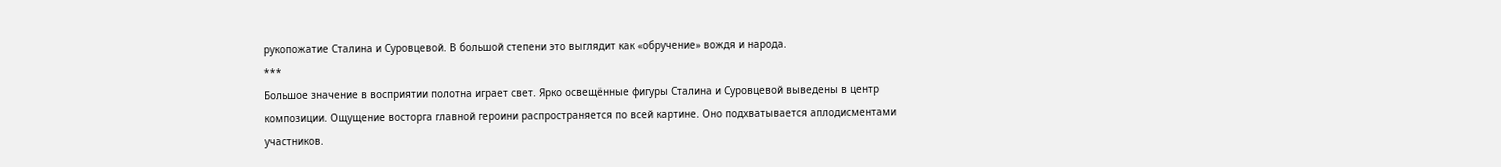рукопожатие Сталина и Суровцевой. В большой степени это выглядит как «обручение» вождя и народа.
***
Большое значение в восприятии полотна играет свет. Ярко освещённые фигуры Сталина и Суровцевой выведены в центр композиции. Ощущение восторга главной героини распространяется по всей картине. Оно подхватывается аплодисментами участников.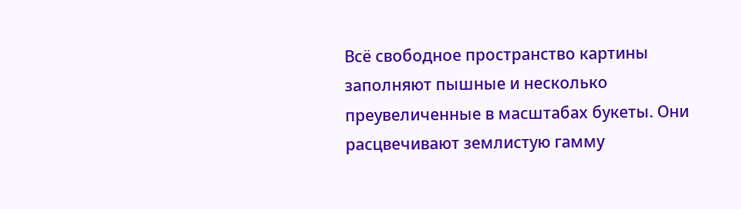Всё свободное пространство картины заполняют пышные и несколько преувеличенные в масштабах букеты. Они расцвечивают землистую гамму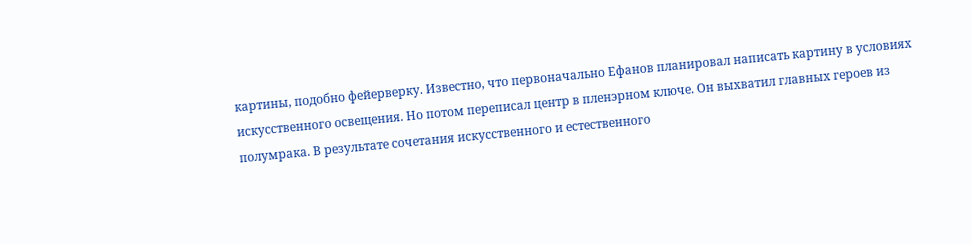картины, подобно фейерверку. Известно, что первоначально Ефанов планировал написать картину в условиях искусственного освещения. Но потом переписал центр в пленэрном ключе. Он выхватил главных героев из полумрака. В результате сочетания искусственного и естественного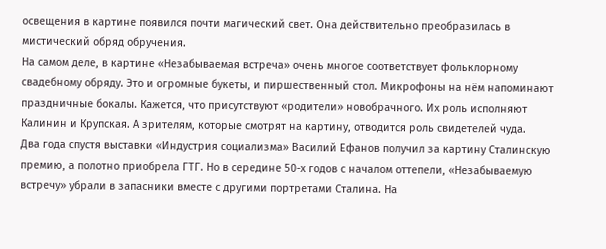освещения в картине появился почти магический свет. Она действительно преобразилась в мистический обряд обручения.
На самом деле, в картине «Незабываемая встреча» очень многое соответствует фольклорному свадебному обряду. Это и огромные букеты, и пиршественный стол. Микрофоны на нём напоминают праздничные бокалы. Кажется, что присутствуют «родители» новобрачного. Их роль исполняют Калинин и Крупская. А зрителям, которые смотрят на картину, отводится роль свидетелей чуда.
Два года спустя выставки «Индустрия социализма» Василий Ефанов получил за картину Сталинскую премию, а полотно приобрела ГТГ. Но в середине 50-х годов с началом оттепели, «Незабываемую встречу» убрали в запасники вместе с другими портретами Сталина. На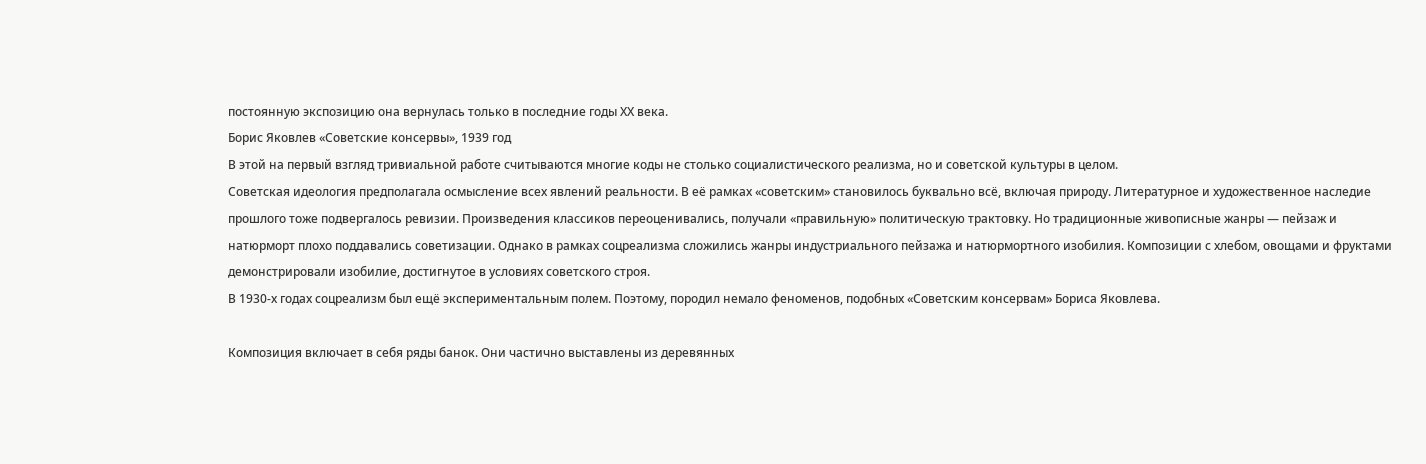постоянную экспозицию она вернулась только в последние годы ХХ века.
Борис Яковлев «Советские консервы», 1939 год
В этой на первый взгляд тривиальной работе считываются многие коды не столько социалистического реализма, но и советской культуры в целом.
Советская идеология предполагала осмысление всех явлений реальности. В её рамках «советским» становилось буквально всё, включая природу. Литературное и художественное наследие прошлого тоже подвергалось ревизии. Произведения классиков переоценивались, получали «правильную» политическую трактовку. Но традиционные живописные жанры — пейзаж и натюрморт плохо поддавались советизации. Однако в рамках соцреализма сложились жанры индустриального пейзажа и натюрмортного изобилия. Композиции с хлебом, овощами и фруктами демонстрировали изобилие, достигнутое в условиях советского строя.
В 1930-х годах соцреализм был ещё экспериментальным полем. Поэтому, породил немало феноменов, подобных «Советским консервам» Бориса Яковлева.

Композиция включает в себя ряды банок. Они частично выставлены из деревянных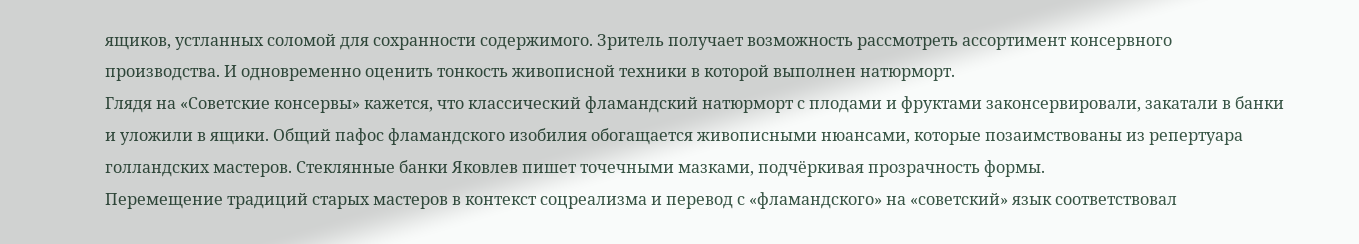ящиков, устланных соломой для сохранности содержимого. Зритель получает возможность рассмотреть ассортимент консервного производства. И одновременно оценить тонкость живописной техники в которой выполнен натюрморт.
Глядя на «Советские консервы» кажется, что классический фламандский натюрморт с плодами и фруктами законсервировали, закатали в банки и уложили в ящики. Общий пафос фламандского изобилия обогащается живописными нюансами, которые позаимствованы из репертуара голландских мастеров. Стеклянные банки Яковлев пишет точечными мазками, подчёркивая прозрачность формы.
Перемещение традиций старых мастеров в контекст соцреализма и перевод с «фламандского» на «советский» язык соответствовал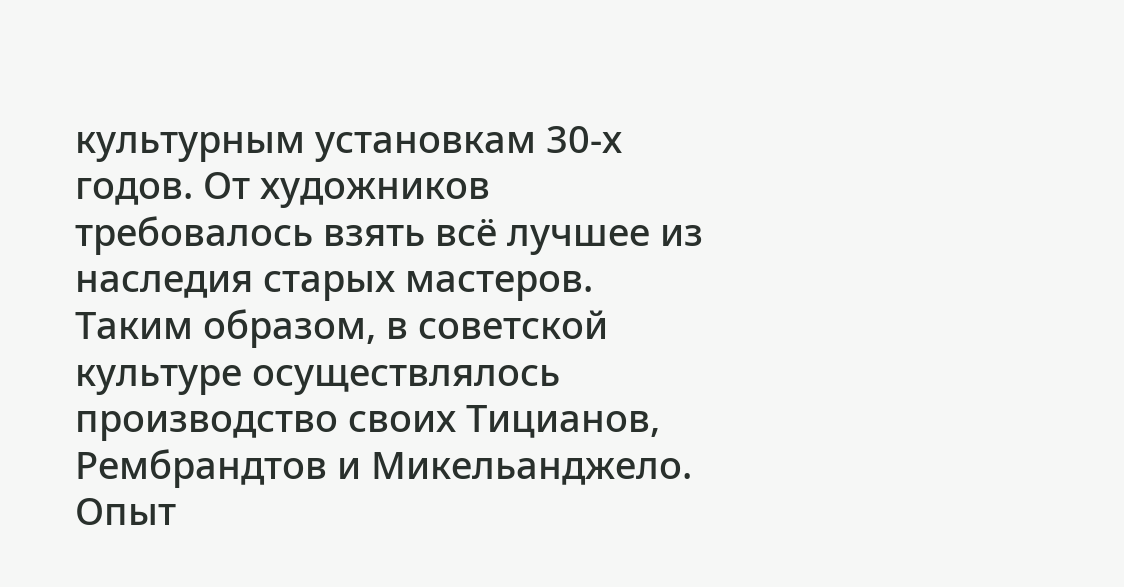культурным установкам 30-х годов. От художников требовалось взять всё лучшее из наследия старых мастеров. Таким образом, в советской культуре осуществлялось производство своих Тицианов, Рембрандтов и Микельанджело. Опыт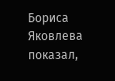Бориса Яковлева показал,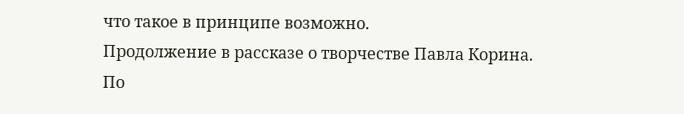что такое в принципе возможно.
Продолжение в рассказе о творчестве Павла Корина.
По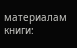материалам книги: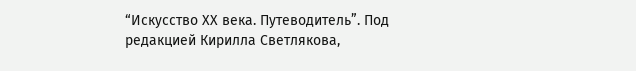“Искусство ХХ века. Путеводитель”. Под редакцией Кирилла Светлякова,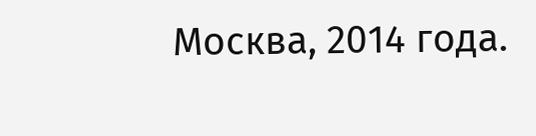Москва, 2014 года.